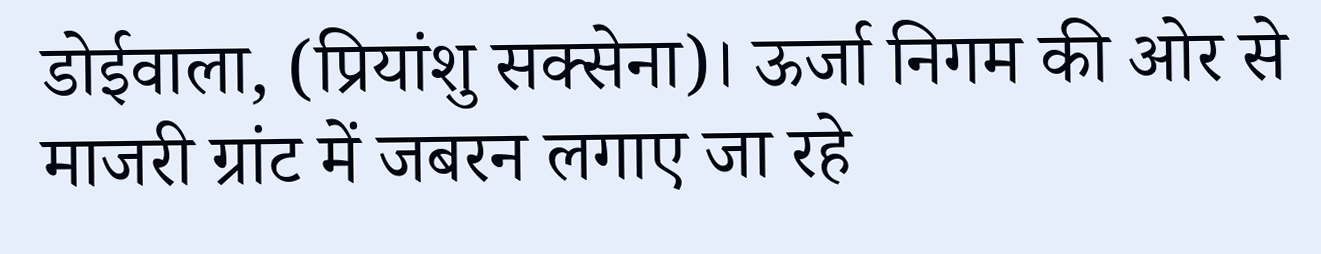डोईवाला, (प्रियांशु सक्सेना)। ऊर्जा निगम की ओर से माजरी ग्रांट में जबरन लगाए जा रहे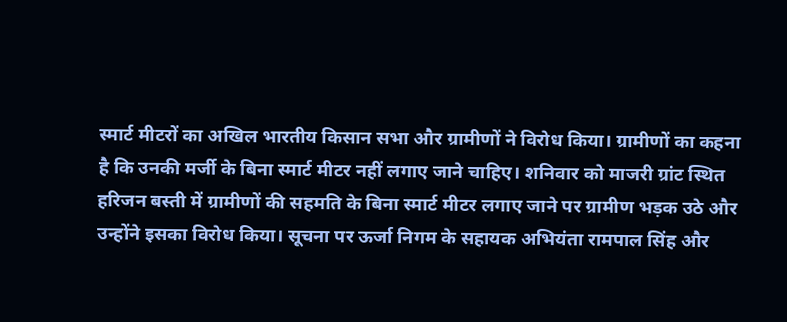स्मार्ट मीटरों का अखिल भारतीय किसान सभा और ग्रामीणों ने विरोध किया। ग्रामीणों का कहना है कि उनकी मर्जी के बिना स्मार्ट मीटर नहीं लगाए जाने चाहिए। शनिवार को माजरी ग्रांट स्थित हरिजन बस्ती में ग्रामीणों की सहमति के बिना स्मार्ट मीटर लगाए जाने पर ग्रामीण भड़क उठे और उन्होंने इसका विरोध किया। सूचना पर ऊर्जा निगम के सहायक अभियंता रामपाल सिंह और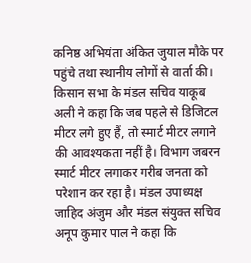कनिष्ठ अभियंता अंकित जुयाल मौके पर पहुंचे तथा स्थानीय लोगों से वार्ता की। किसान सभा के मंडल सचिव याकूब अली ने कहा कि जब पहले से डिजिटल मीटर लगे हुए हैं, तो स्मार्ट मीटर लगाने की आवश्यकता नहीं है। विभाग जबरन स्मार्ट मीटर लगाकर गरीब जनता को परेशान कर रहा है। मंडल उपाध्यक्ष जाहिद अंजुम और मंडल संयुक्त सचिव अनूप कुमार पाल ने कहा कि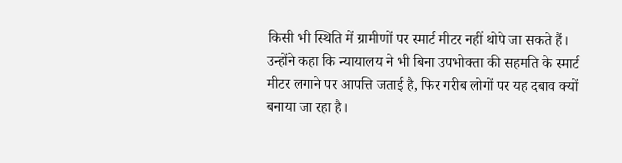किसी भी स्थिति में ग्रामीणों पर स्मार्ट मीटर नहीं थोपे जा सकते हैं। उन्होंने कहा कि न्यायालय ने भी बिना उपभोक्ता की सहमति के स्मार्ट मीटर लगाने पर आपत्ति जताई है, फिर गरीब लोगों पर यह दबाव क्यों बनाया जा रहा है।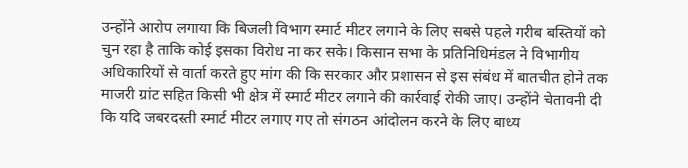उन्होंने आरोप लगाया कि बिजली विभाग स्मार्ट मीटर लगाने के लिए सबसे पहले गरीब बस्तियों को चुन रहा है ताकि कोई इसका विरोध ना कर सके। किसान सभा के प्रतिनिधिमंडल ने विभागीय अधिकारियों से वार्ता करते हुए मांग की कि सरकार और प्रशासन से इस संबंध में बातचीत होने तक माजरी ग्रांट सहित किसी भी क्षेत्र में स्मार्ट मीटर लगाने की कार्रवाई रोकी जाए। उन्होंने चेतावनी दी कि यदि जबरदस्ती स्मार्ट मीटर लगाए गए तो संगठन आंदोलन करने के लिए बाध्य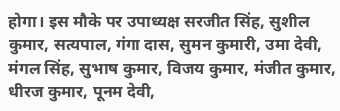होगा। इस मौके पर उपाध्यक्ष सरजीत सिंह, सुशील कुमार, सत्यपाल, गंगा दास, सुमन कुमारी, उमा देवी, मंगल सिंह, सुभाष कुमार, विजय कुमार, मंजीत कुमार, धीरज कुमार, पूनम देवी,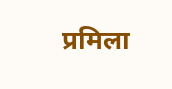प्रमिला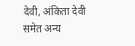देवी, अंकिता देवी समेत अन्य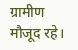ग्रामीण मौजूद रहे।